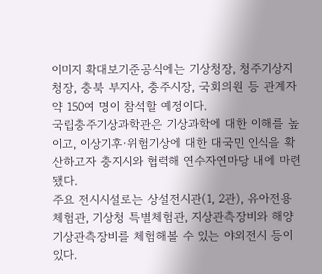이미지 확대보기준공식에는 기상청장, 청주기상지청장, 충북 부지사, 충주시장, 국회의원 등 관계자 약 150여 명이 참석할 예정이다.
국립충주기상과학관은 기상과학에 대한 이해를 높이고, 이상기후·위험기상에 대한 대국민 인식을 확산하고자 충지시와 협력해 연수자연마당 내에 마련됐다.
주요 전시시설로는 상설전시관(1, 2관), 유아전용 체험관, 기상청 특별체험관, 지상관측장비와 해양기상관측장비를 체험해볼 수 있는 야외전시 등이 있다.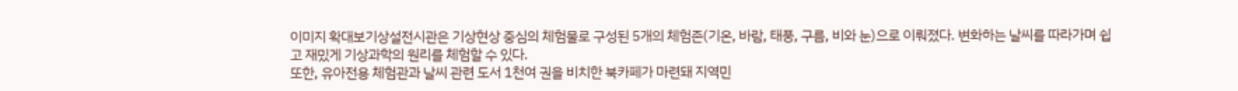이미지 확대보기상설전시관은 기상현상 중심의 체험물로 구성된 5개의 체험존(기온, 바람, 태풍, 구름, 비와 눈)으로 이뤄졌다. 변화하는 날씨를 따라가며 쉽고 재밌게 기상과학의 원리를 체험할 수 있다.
또한, 유아전용 체험관과 날씨 관련 도서 1천여 권을 비치한 북카페가 마련돼 지역민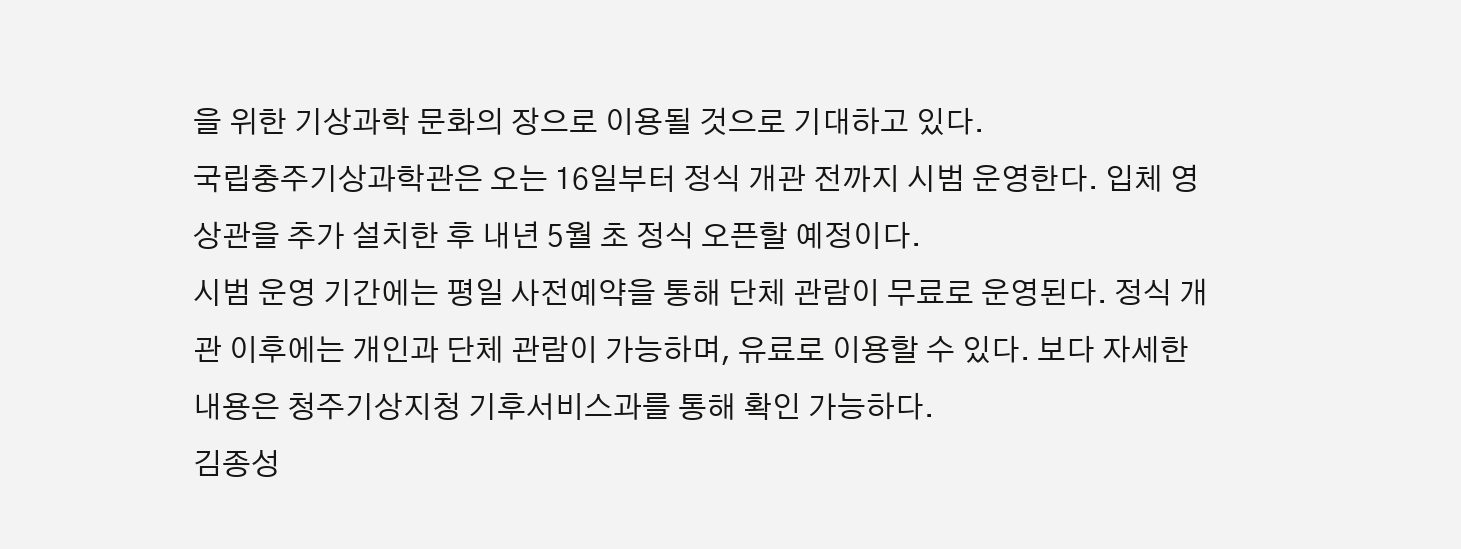을 위한 기상과학 문화의 장으로 이용될 것으로 기대하고 있다.
국립충주기상과학관은 오는 16일부터 정식 개관 전까지 시범 운영한다. 입체 영상관을 추가 설치한 후 내년 5월 초 정식 오픈할 예정이다.
시범 운영 기간에는 평일 사전예약을 통해 단체 관람이 무료로 운영된다. 정식 개관 이후에는 개인과 단체 관람이 가능하며, 유료로 이용할 수 있다. 보다 자세한 내용은 청주기상지청 기후서비스과를 통해 확인 가능하다.
김종성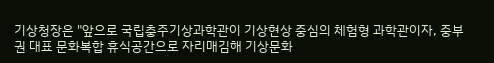기상청장은 "앞으로 국립충주기상과학관이 기상현상 중심의 체험형 과학관이자, 중부권 대표 문화복합 휴식공간으로 자리매김해 기상문화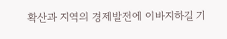확산과 지역의 경제발전에 이바지하길 기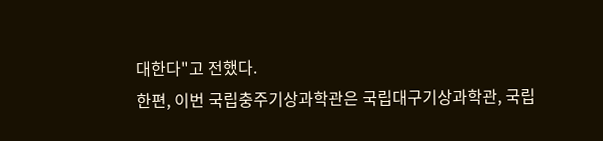대한다"고 전했다.
한편, 이번 국립충주기상과학관은 국립대구기상과학관, 국립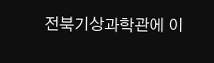전북기상과학관에 이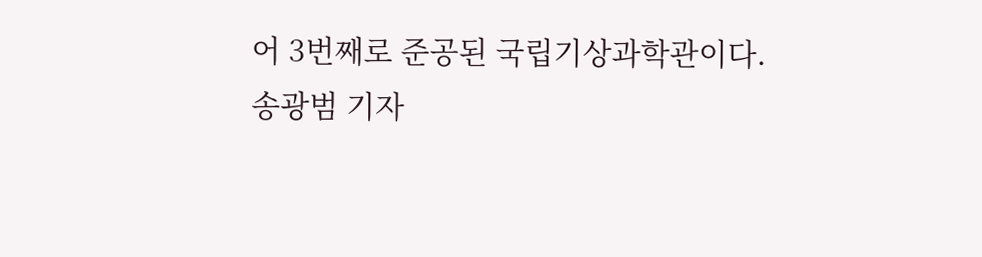어 3번째로 준공된 국립기상과학관이다.
송광범 기자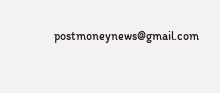postmoneynews@gmail.com